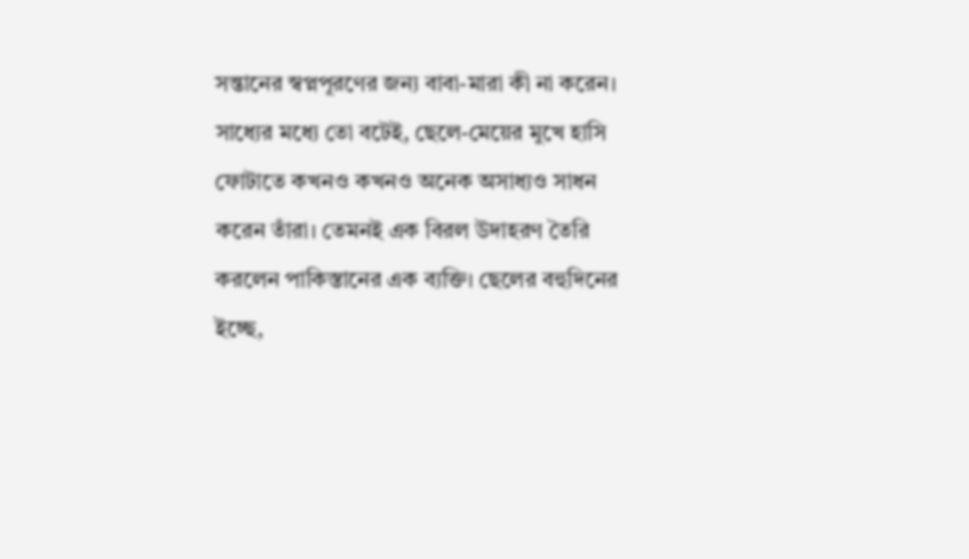সন্তানের স্বপ্নপূরণের জন্য বাবা-মারা কী না করেন। সাধ্যের মধ্যে তো বটেই, ছেলে-মেয়ের মুখে হাসি ফোটাতে কখনও কখনও অনেক অসাধ্যও সাধন করেন তাঁরা। তেমনই এক বিরল উদাহরণ তৈরি করলেন পাকিস্তানের এক ব্যক্তি। ছেলের বহুদিনের ইচ্ছে,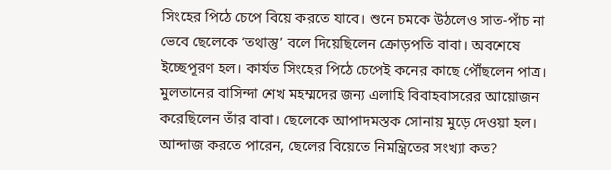সিংহের পিঠে চেপে বিয়ে করতে যাবে। শুনে চমকে উঠলেও সাত-পাঁচ না ভেবে ছেলেকে ‘তথাস্তু’ বলে দিয়েছিলেন ক্রোড়পতি বাবা। অবশেষে ইচ্ছেপূরণ হল। কার্যত সিংহের পিঠে চেপেই কনের কাছে পৌঁছলেন পাত্র।
মুলতানের বাসিন্দা শেখ মহম্মদের জন্য এলাহি বিবাহবাসরের আয়োজন করেছিলেন তাঁর বাবা। ছেলেকে আপাদমস্তক সোনায় মুড়ে দেওয়া হল। আন্দাজ করতে পারেন, ছেলের বিয়েতে নিমন্ত্রিতের সংখ্যা কত?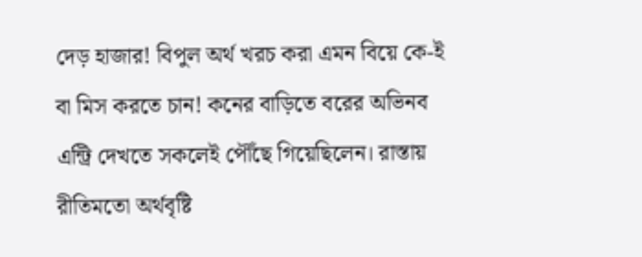দেড় হাজার! বিপুল অর্থ খরচ করা এমন বিয়ে কে-ই বা মিস করতে চান! কনের বাড়িতে বরের অভিনব এন্ট্রি দেখতে সকলেই পৌঁছে গিয়েছিলেন। রাস্তায় রীতিমতো অর্থবৃষ্টি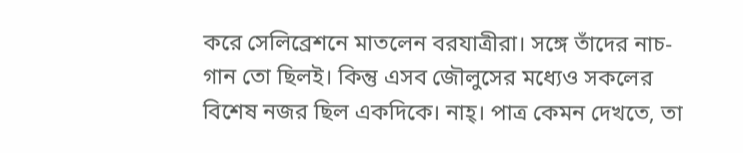করে সেলিব্রেশনে মাতলেন বরযাত্রীরা। সঙ্গে তাঁদের নাচ-গান তো ছিলই। কিন্তু এসব জৌলুসের মধ্যেও সকলের বিশেষ নজর ছিল একদিকে। নাহ্। পাত্র কেমন দেখতে, তা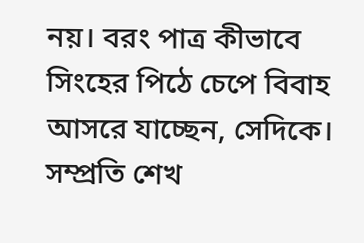নয়। বরং পাত্র কীভাবে সিংহের পিঠে চেপে বিবাহ আসরে যাচ্ছেন, সেদিকে। সম্প্রতি শেখ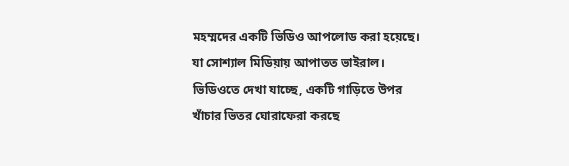মহম্মদের একটি ভিডিও আপলোড করা হয়েছে। যা সোশ্যাল মিডিয়ায় আপাতত ভাইরাল।
ভিডিওতে দেখা যাচ্ছে, একটি গাড়িতে উপর খাঁচার ভিতর ঘোরাফেরা করছে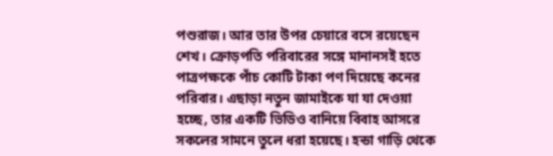পশুরাজ। আর তার উপর চেয়ারে বসে রয়েছেন শেখ। ক্রোড়পতি পরিবারের সঙ্গে মানানসই হতে পাত্রপক্ষকে পাঁচ কোটি টাকা পণ দিয়েছে কনের পরিবার। এছাড়া নতুন জামাইকে যা যা দেওয়া হচ্ছে, তার একটি ভিডিও বানিয়ে বিবাহ আসরে সকলের সামনে তুলে ধরা হয়েছে। হন্ডা গাড়ি থেকে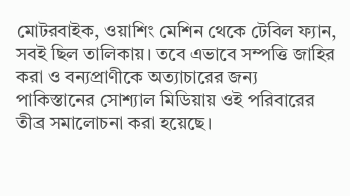মোটরবাইক, ওয়াশিং মেশিন থেকে টেবিল ফ্যান, সবই ছিল তালিকায়। তবে এভাবে সম্পত্তি জাহির করা ও বন্যপ্রাণীকে অত্যাচারের জন্য পাকিস্তানের সোশ্যাল মিডিয়ায় ওই পরিবারের তীব্র সমালোচনা করা হয়েছে।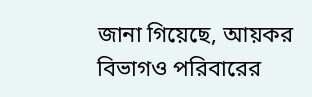জানা গিয়েছে, আয়কর বিভাগও পরিবারের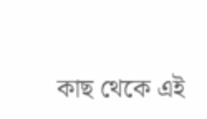কাছ থেকে এই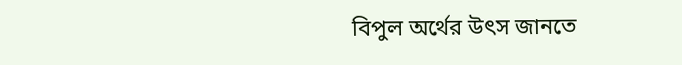বিপুল অর্থের উৎস জানতে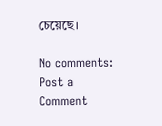চেয়েছে।

No comments:
Post a Comment